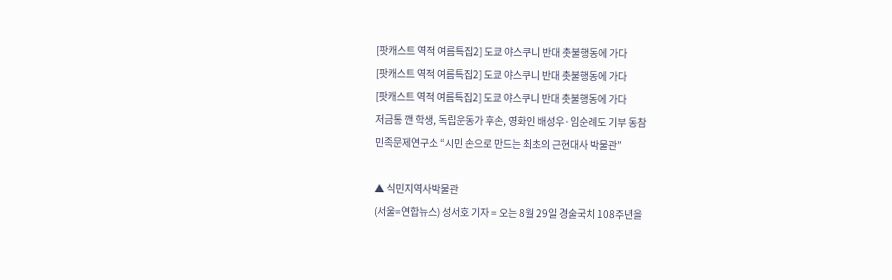[팟캐스트 역적 여름특집2] 도쿄 야스쿠니 반대 촛불행동에 가다
[팟캐스트 역적 여름특집2] 도쿄 야스쿠니 반대 촛불행동에 가다
[팟캐스트 역적 여름특집2] 도쿄 야스쿠니 반대 촛불행동에 가다
저금통 깬 학생, 독립운동가 후손, 영화인 배성우·임순례도 기부 동참
민족문제연구소 “시민 손으로 만드는 최초의 근현대사 박물관”

▲ 식민지역사박물관
(서울=연합뉴스) 성서호 기자 = 오는 8월 29일 경술국치 108주년을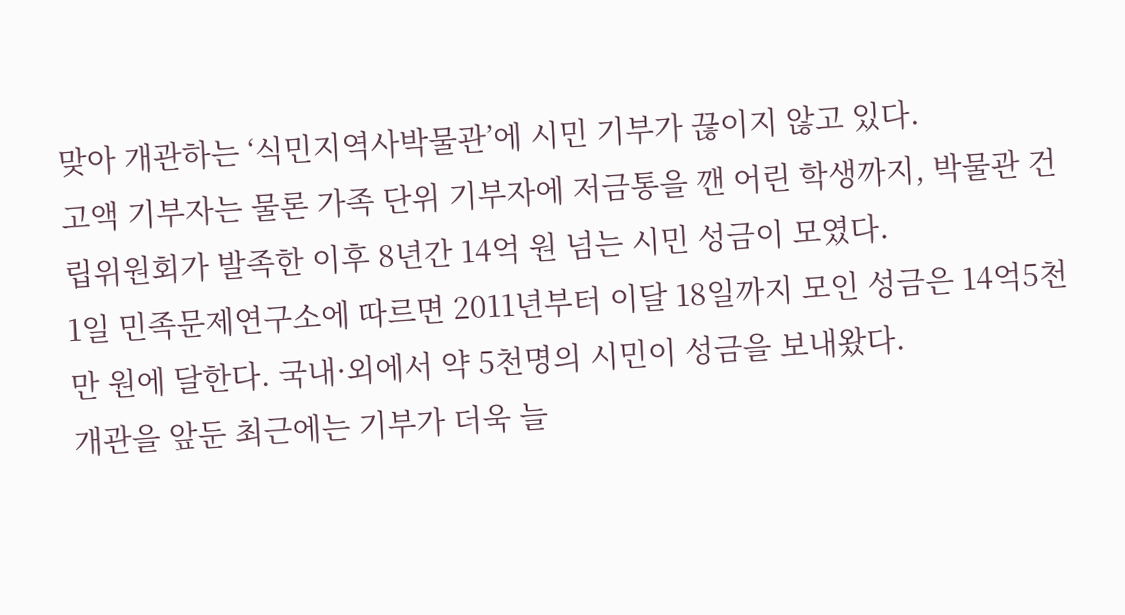맞아 개관하는 ‘식민지역사박물관’에 시민 기부가 끊이지 않고 있다.
고액 기부자는 물론 가족 단위 기부자에 저금통을 깬 어린 학생까지, 박물관 건립위원회가 발족한 이후 8년간 14억 원 넘는 시민 성금이 모였다.
1일 민족문제연구소에 따르면 2011년부터 이달 18일까지 모인 성금은 14억5천만 원에 달한다. 국내·외에서 약 5천명의 시민이 성금을 보내왔다.
개관을 앞둔 최근에는 기부가 더욱 늘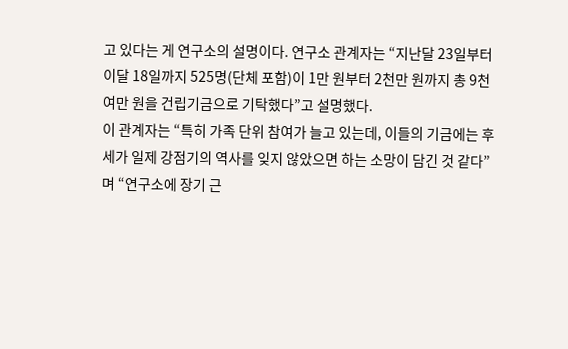고 있다는 게 연구소의 설명이다. 연구소 관계자는 “지난달 23일부터 이달 18일까지 525명(단체 포함)이 1만 원부터 2천만 원까지 총 9천여만 원을 건립기금으로 기탁했다”고 설명했다.
이 관계자는 “특히 가족 단위 참여가 늘고 있는데, 이들의 기금에는 후세가 일제 강점기의 역사를 잊지 않았으면 하는 소망이 담긴 것 같다”며 “연구소에 장기 근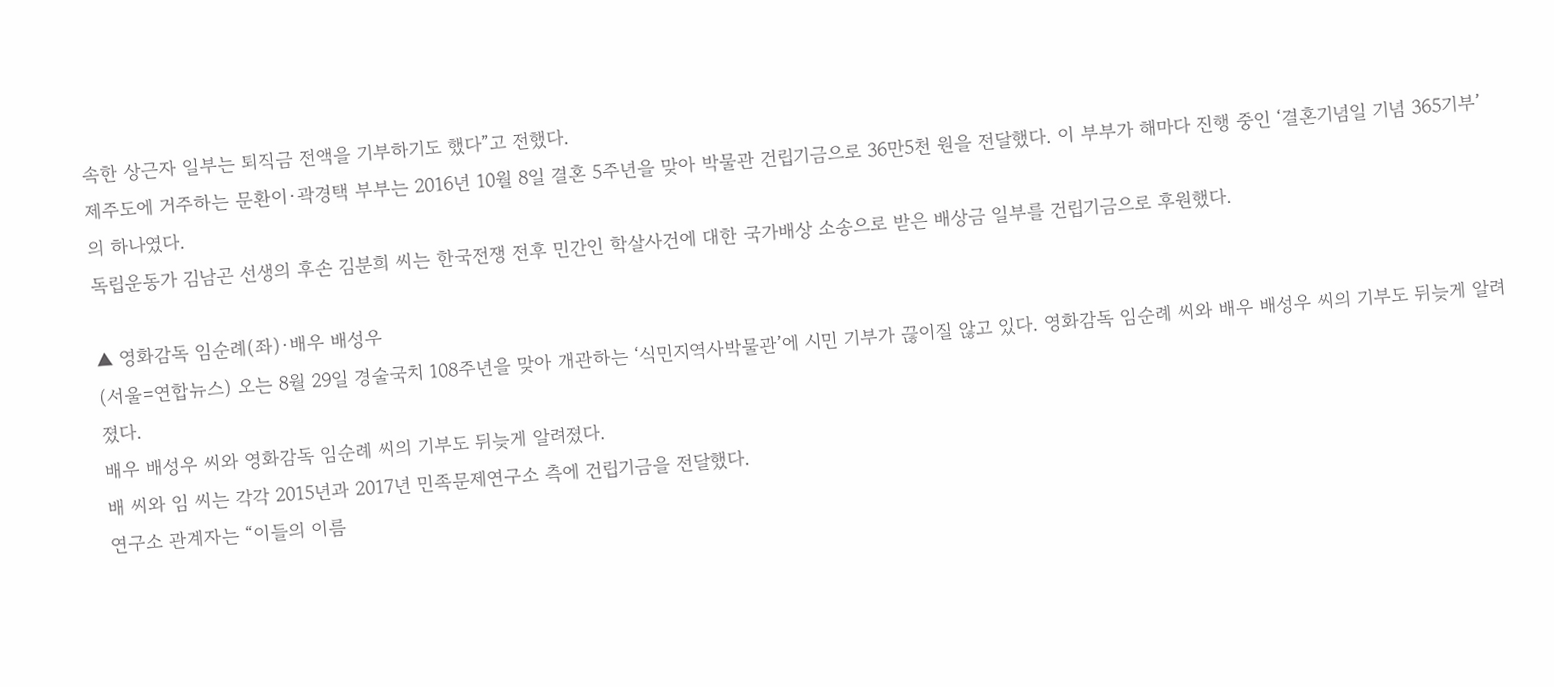속한 상근자 일부는 퇴직금 전액을 기부하기도 했다”고 전했다.
제주도에 거주하는 문환이·곽경택 부부는 2016년 10월 8일 결혼 5주년을 맞아 박물관 건립기금으로 36만5천 원을 전달했다. 이 부부가 해마다 진행 중인 ‘결혼기념일 기념 365기부’의 하나였다.
독립운동가 김남곤 선생의 후손 김분희 씨는 한국전쟁 전후 민간인 학살사건에 대한 국가배상 소송으로 받은 배상금 일부를 건립기금으로 후원했다.

▲ 영화감독 임순례(좌)·배우 배성우
(서울=연합뉴스) 오는 8월 29일 경술국치 108주년을 맞아 개관하는 ‘식민지역사박물관’에 시민 기부가 끊이질 않고 있다. 영화감독 임순례 씨와 배우 배성우 씨의 기부도 뒤늦게 알려졌다.
배우 배성우 씨와 영화감독 임순례 씨의 기부도 뒤늦게 알려졌다.
배 씨와 임 씨는 각각 2015년과 2017년 민족문제연구소 측에 건립기금을 전달했다.
연구소 관계자는 “이들의 이름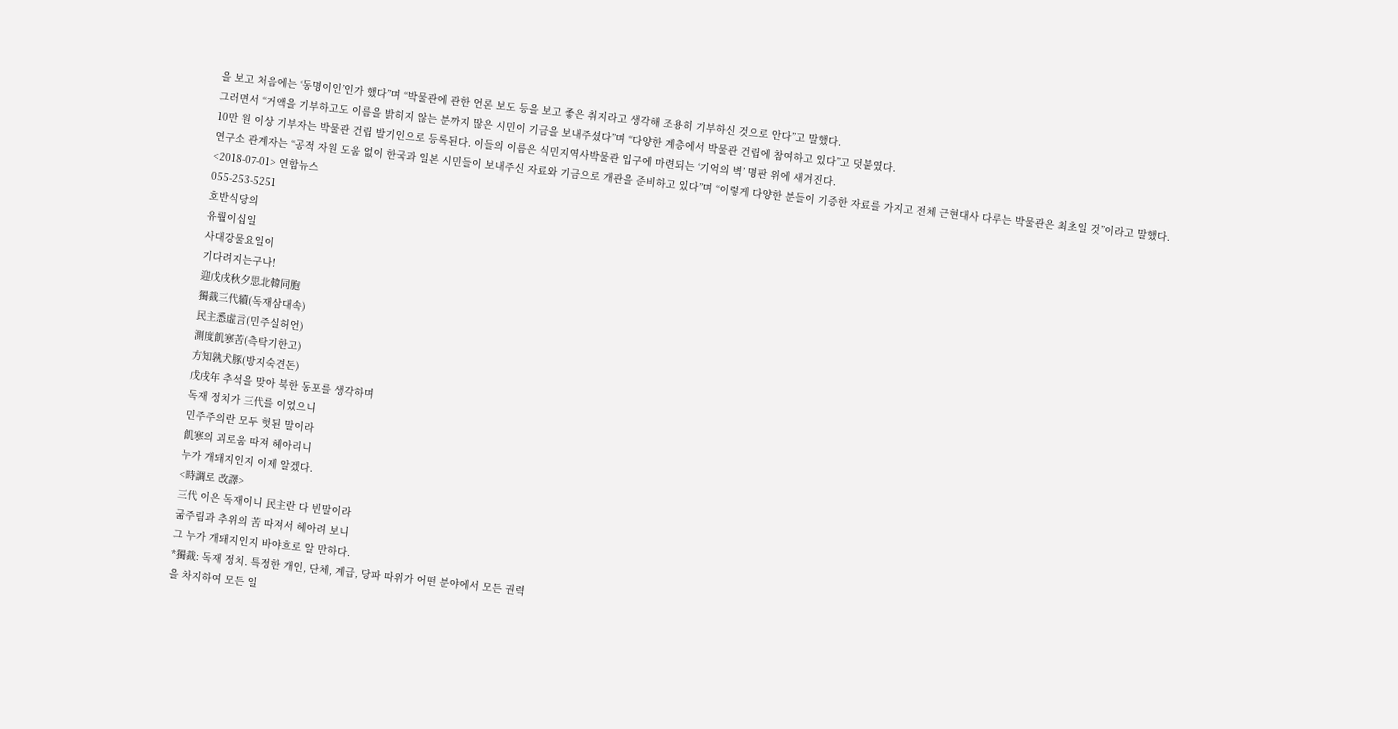을 보고 처음에는 ‘동명이인’인가 했다”며 “박물관에 관한 언론 보도 등을 보고 좋은 취지라고 생각해 조용히 기부하신 것으로 안다”고 말했다.
그러면서 “거액을 기부하고도 이름을 밝히지 않는 분까지 많은 시민이 기금을 보내주셨다”며 “다양한 계층에서 박물관 건립에 참여하고 있다”고 덧붙였다.
10만 원 이상 기부자는 박물관 건립 발기인으로 등록된다. 이들의 이름은 식민지역사박물관 입구에 마련되는 ‘기억의 벽’ 명판 위에 새겨진다.
연구소 관계자는 “공적 자원 도움 없이 한국과 일본 시민들이 보내주신 자료와 기금으로 개관을 준비하고 있다”며 “이렇게 다양한 분들이 기증한 자료를 가지고 전체 근현대사 다루는 박물관은 최초일 것”이라고 말했다.
<2018-07-01> 연합뉴스
055-253-5251
호반식당의
유뤌이십일
사대강물요일이
기다려지는구나!
迎戊戌秋夕思北韓同胞
獨裁三代續(독재삼대속)
民主悉虛言(민주실허언)
測度飢寒苦(측탁기한고)
方知孰犬豚(방지숙견돈)
戊戌年 추석을 맞아 북한 동포를 생각하며
독재 정치가 三代를 이었으니
민주주의란 모두 헛된 말이라
飢寒의 괴로움 따져 헤아리니
누가 개돼지인지 이제 알겠다.
<時調로 改譯>
三代 이은 독재이니 民主란 다 빈말이라
굶주림과 추위의 苦 따져서 헤아려 보니
그 누가 개돼지인지 바야흐로 알 만하다.
*獨裁: 독재 정치. 특정한 개인, 단체, 계급, 당파 따위가 어떤 분야에서 모든 권력
을 차지하여 모든 일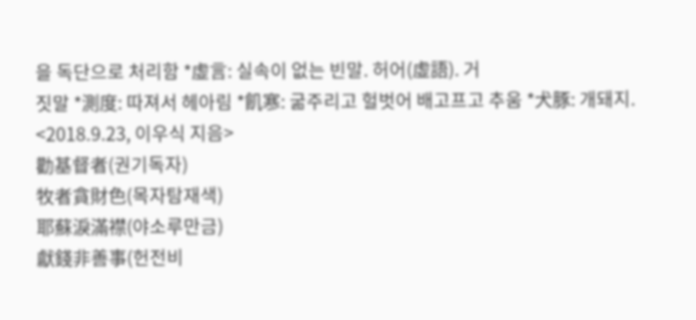을 독단으로 처리함 *虛言: 실속이 없는 빈말. 허어(虛語). 거
짓말 *測度: 따져서 헤아림 *飢寒: 굶주리고 헐벗어 배고프고 추움 *犬豚: 개돼지.
<2018.9.23, 이우식 지음>
勸基督者(권기독자)
牧者貪財色(목자탐재색)
耶蘇淚滿襟(야소루만금)
獻錢非善事(헌전비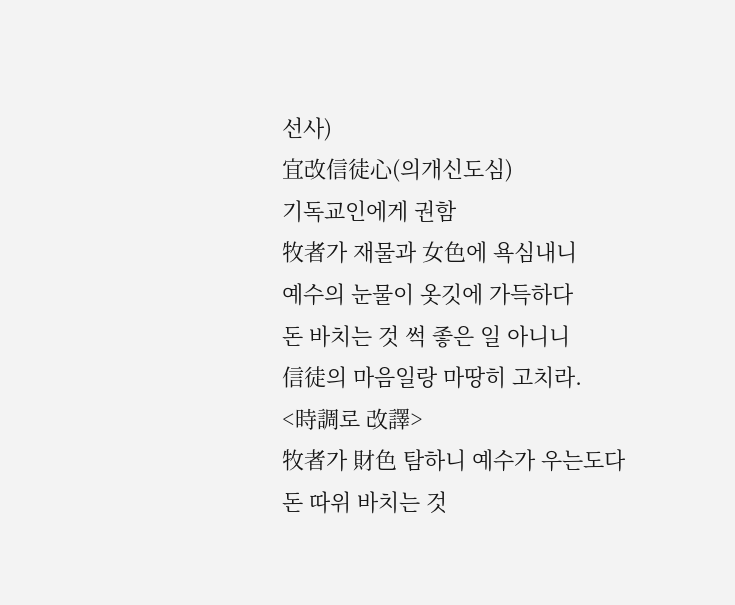선사)
宜改信徒心(의개신도심)
기독교인에게 권함
牧者가 재물과 女色에 욕심내니
예수의 눈물이 옷깃에 가득하다
돈 바치는 것 썩 좋은 일 아니니
信徒의 마음일랑 마땅히 고치라.
<時調로 改譯>
牧者가 財色 탐하니 예수가 우는도다
돈 따위 바치는 것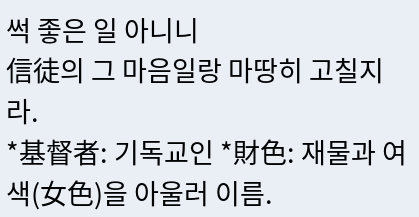썩 좋은 일 아니니
信徒의 그 마음일랑 마땅히 고칠지라.
*基督者: 기독교인 *財色: 재물과 여색(女色)을 아울러 이름.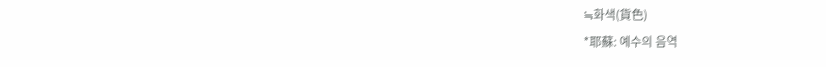≒화색(貨色)
*耶蘇: 예수의 음역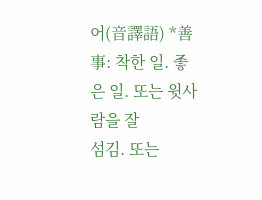어(音譯語) *善事: 착한 일. 좋은 일. 또는 윗사람을 잘
섬김. 또는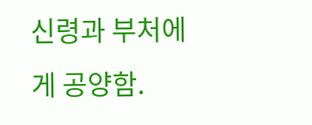신령과 부처에게 공양함.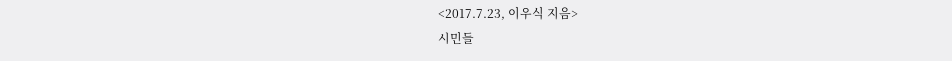<2017.7.23, 이우식 지음>
시민들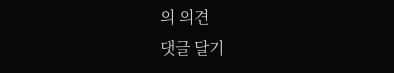의 의견
댓글 달기